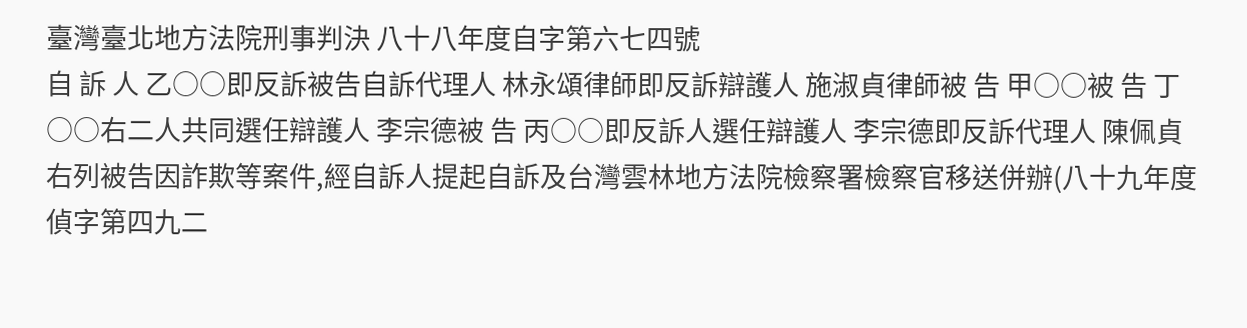臺灣臺北地方法院刑事判決 八十八年度自字第六七四號
自 訴 人 乙○○即反訴被告自訴代理人 林永頌律師即反訴辯護人 施淑貞律師被 告 甲○○被 告 丁○○右二人共同選任辯護人 李宗德被 告 丙○○即反訴人選任辯護人 李宗德即反訴代理人 陳佩貞右列被告因詐欺等案件,經自訴人提起自訴及台灣雲林地方法院檢察署檢察官移送併辦(八十九年度偵字第四九二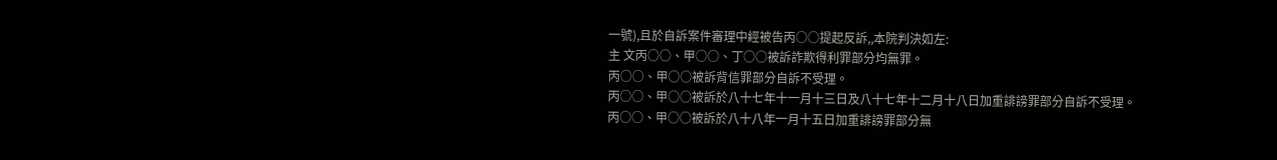一號),且於自訴案件審理中經被告丙○○提起反訴,,本院判決如左:
主 文丙○○、甲○○、丁○○被訴詐欺得利罪部分均無罪。
丙○○、甲○○被訴背信罪部分自訴不受理。
丙○○、甲○○被訴於八十七年十一月十三日及八十七年十二月十八日加重誹謗罪部分自訴不受理。
丙○○、甲○○被訴於八十八年一月十五日加重誹謗罪部分無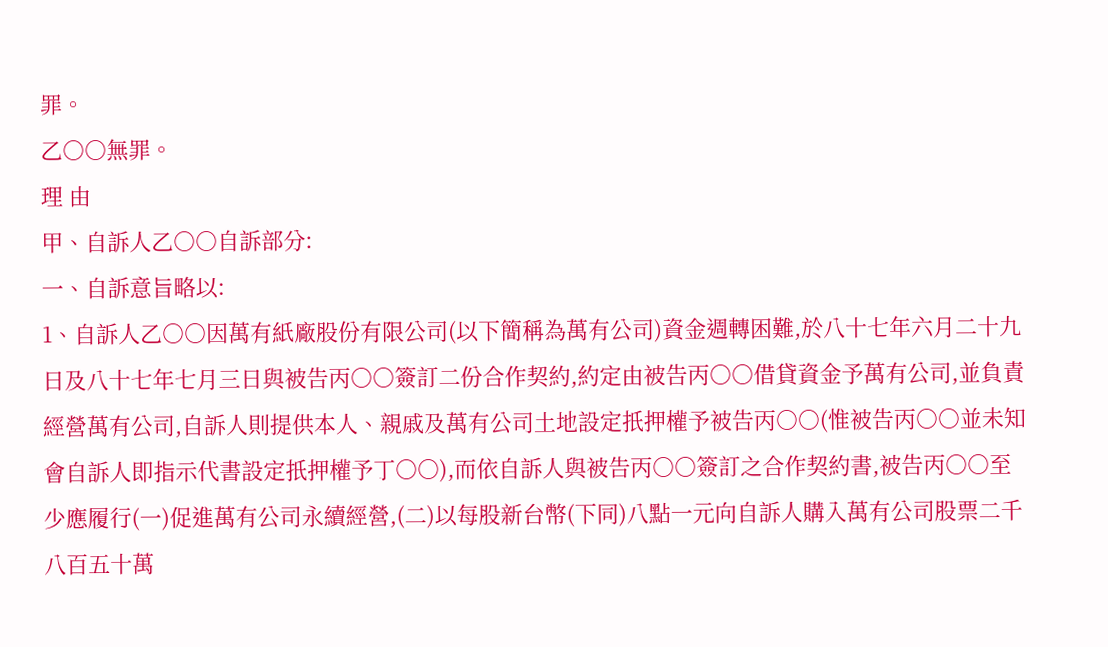罪。
乙○○無罪。
理 由
甲、自訴人乙○○自訴部分:
一、自訴意旨略以:
1、自訴人乙○○因萬有紙廠股份有限公司(以下簡稱為萬有公司)資金週轉困難,於八十七年六月二十九日及八十七年七月三日與被告丙○○簽訂二份合作契約,約定由被告丙○○借貸資金予萬有公司,並負責經營萬有公司,自訴人則提供本人、親戚及萬有公司土地設定扺押權予被告丙○○(惟被告丙○○並未知會自訴人即指示代書設定扺押權予丁○○),而依自訴人與被告丙○○簽訂之合作契約書,被告丙○○至少應履行(一)促進萬有公司永續經營,(二)以每股新台幣(下同)八點一元向自訴人購入萬有公司股票二千八百五十萬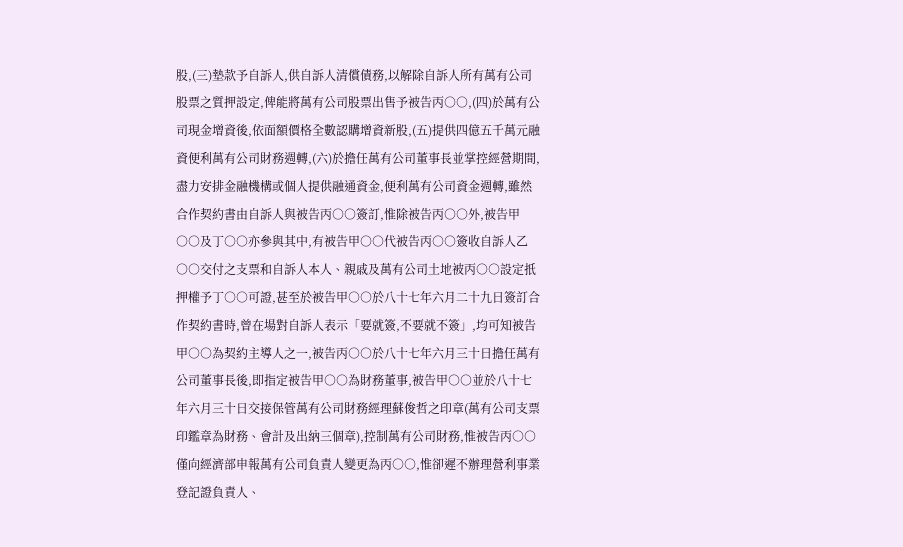股,(三)墊款予自訴人,供自訴人清償債務,以解除自訴人所有萬有公司股票之質押設定,俾能將萬有公司股票出售予被告丙○○,(四)於萬有公司現金增資後,依面額價格全數認購增資新股,(五)提供四億五千萬元融資便利萬有公司財務週轉,(六)於擔任萬有公司董事長並掌控經營期間,盡力安排金融機構或個人提供融通資金,便利萬有公司資金週轉,雖然合作契約書由自訴人與被告丙○○簽訂,惟除被告丙○○外,被告甲○○及丁○○亦參與其中,有被告甲○○代被告丙○○簽收自訴人乙○○交付之支票和自訴人本人、親戚及萬有公司土地被丙○○設定扺押權予丁○○可證,甚至於被告甲○○於八十七年六月二十九日簽訂合作契約書時,曾在場對自訴人表示「要就簽,不要就不簽」,均可知被告甲○○為契約主導人之一,被告丙○○於八十七年六月三十日擔任萬有公司董事長後,即指定被告甲○○為財務董事,被告甲○○並於八十七年六月三十日交接保管萬有公司財務經理蘇俊哲之印章(萬有公司支票印鑑章為財務、會計及出納三個章),控制萬有公司財務,惟被告丙○○僅向經濟部申報萬有公司負責人變更為丙○○,惟卻遲不辦理營利事業登記證負責人、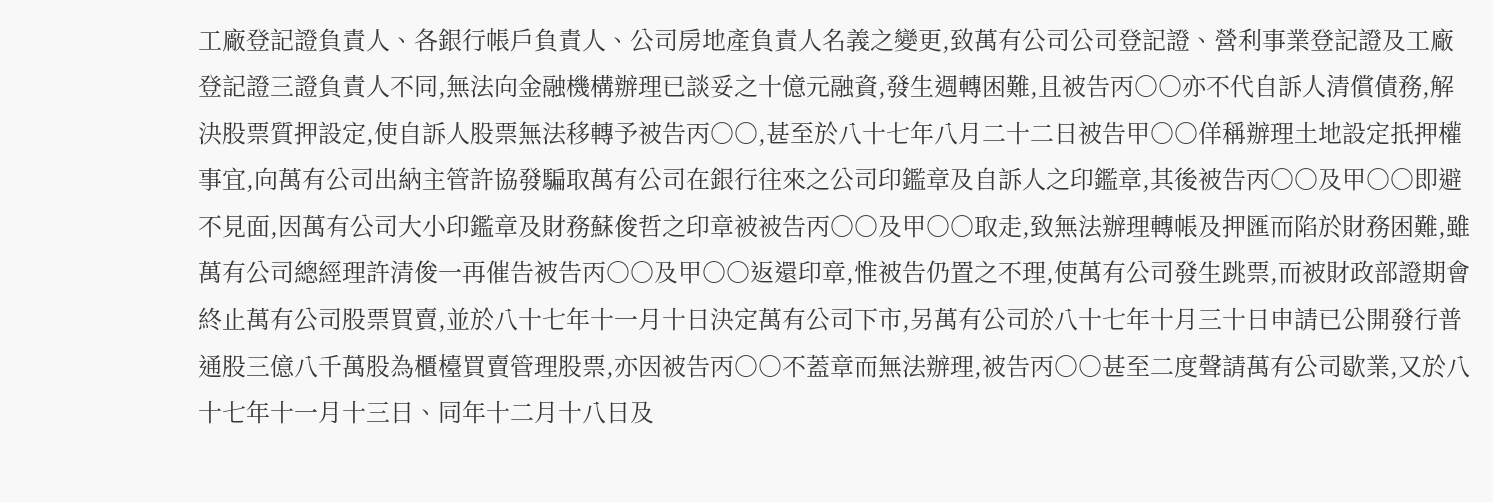工廠登記證負責人、各銀行帳戶負責人、公司房地產負責人名義之變更,致萬有公司公司登記證、營利事業登記證及工廠登記證三證負責人不同,無法向金融機構辦理已談妥之十億元融資,發生週轉困難,且被告丙○○亦不代自訴人清償債務,解決股票質押設定,使自訴人股票無法移轉予被告丙○○,甚至於八十七年八月二十二日被告甲○○佯稱辦理土地設定扺押權事宜,向萬有公司出納主管許協發騙取萬有公司在銀行往來之公司印鑑章及自訴人之印鑑章,其後被告丙○○及甲○○即避不見面,因萬有公司大小印鑑章及財務蘇俊哲之印章被被告丙○○及甲○○取走,致無法辦理轉帳及押匯而陷於財務困難,雖萬有公司總經理許清俊一再催告被告丙○○及甲○○返還印章,惟被告仍置之不理,使萬有公司發生跳票,而被財政部證期會終止萬有公司股票買賣,並於八十七年十一月十日決定萬有公司下市,另萬有公司於八十七年十月三十日申請已公開發行普通股三億八千萬股為櫃檯買賣管理股票,亦因被告丙○○不蓋章而無法辦理,被告丙○○甚至二度聲請萬有公司歇業,又於八十七年十一月十三日、同年十二月十八日及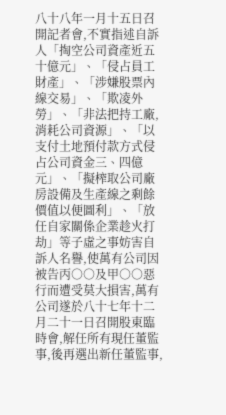八十八年一月十五日召開記者會,不實指述自訴人「掏空公司資產近五十億元」、「侵占員工財產」、「涉嫌股票內線交易」、「欺凌外勞」、「非法把持工廠,消耗公司資源」、「以支付土地預付款方式侵占公司資金三、四億元」、「擬榨取公司廠房設備及生產線之剩餘價值以便圖利」、「放任自家關係企業趁火打劫」等子虛之事妨害自訴人名譽,使萬有公司因被告丙○○及甲○○惡行而遭受莫大損害,萬有公司遂於八十七年十二月二十一日召開股東臨時會,解任所有現任董監事,後再選出新任董監事,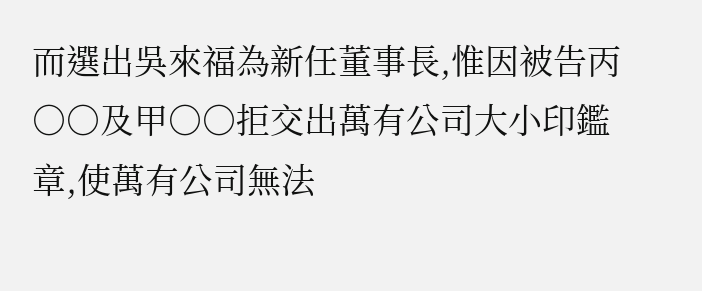而選出吳來福為新任董事長,惟因被告丙○○及甲○○拒交出萬有公司大小印鑑章,使萬有公司無法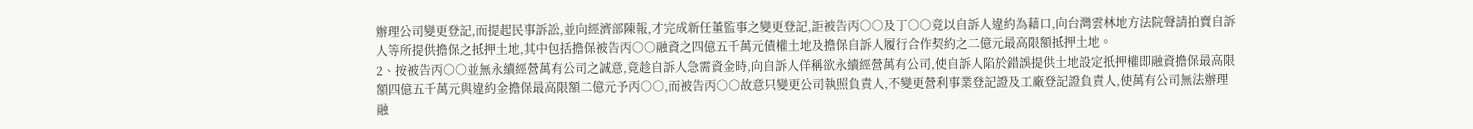辦理公司變更登記,而提起民事訴訟,並向經濟部陳報,才完成新任董監事之變更登記,詎被告丙○○及丁○○竟以自訴人違約為藉口,向台灣雲林地方法院聲請拍賣自訴人等所提供擔保之抵押土地,其中包括擔保被告丙○○融資之四億五千萬元債權土地及擔保自訴人履行合作契約之二億元最高限額抵押土地。
2、按被告丙○○並無永續經營萬有公司之誠意,竟趁自訴人急需資金時,向自訴人佯稱欲永續經營萬有公司,使自訴人陷於錯誤提供土地設定扺押權即融資擔保最高限額四億五千萬元與違約金擔保最高限額二億元予丙○○,而被告丙○○故意只變更公司執照負責人,不變更營利事業登記證及工廠登記證負責人,使萬有公司無法辦理融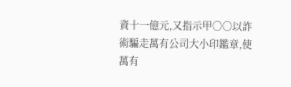資十一億元,又指示甲○○以詐術騙走萬有公司大小印鑑章,使萬有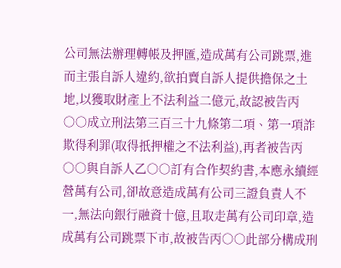公司無法辦理轉帳及押匯,造成萬有公司跳票,進而主張自訴人違約,欲拍賣自訴人提供擔保之土地,以獲取財產上不法利益二億元,故認被告丙○○成立刑法第三百三十九條第二項、第一項詐欺得利罪(取得扺押權之不法利益),再者被告丙○○與自訴人乙○○訂有合作契約書,本應永續經營萬有公司,卻故意造成萬有公司三證負責人不一,無法向銀行融資十億,且取走萬有公司印章,造成萬有公司跳票下市,故被告丙○○此部分構成刑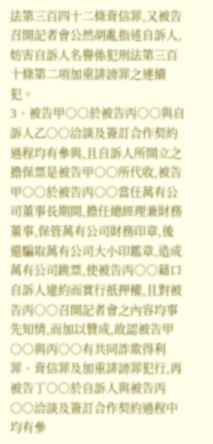法第三百四十二條背信罪,又被告召開記者會公然胡亂指述自訴人,妨害自訴人名譽係犯刑法第三百十條第二項加重誹謗罪之連續犯。
3、被告甲○○於被告丙○○與自訴人乙○○洽談及簽訂合作契約過程均有參與,且自訴人所開立之擔保票是被告甲○○所代收,被告甲○○於被告丙○○當任萬有公司董事長期間,擔任總經理兼財務董事,保管萬有公司財務印章,後還騙取萬有公司大小印鑑章,造成萬有公司跳票,使被告丙○○藉口自訴人違約而實行扺押權,且對被告丙○○召開記者會之內容均事先知情,而加以贊成,故認被告甲○○與丙○○有共同詐欺得利罪、背信罪及加重誹謗罪犯行,再被告丁○○於自訴人與被告丙○○洽談及簽訂合作契約過程中均有參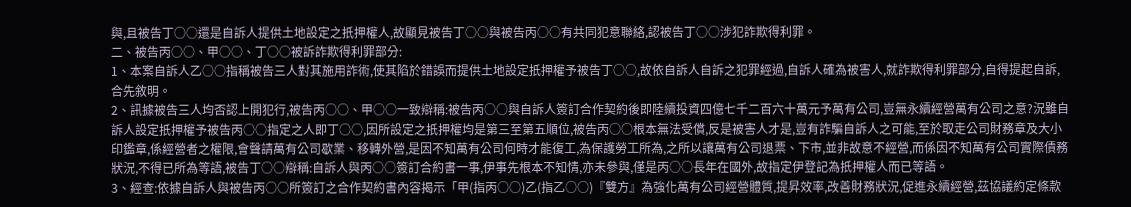與,且被告丁○○還是自訴人提供土地設定之扺押權人,故顯見被告丁○○與被告丙○○有共同犯意聯絡,認被告丁○○涉犯詐欺得利罪。
二、被告丙○○、甲○○、丁○○被訴詐欺得利罪部分:
1、本案自訴人乙○○指稱被告三人對其施用詐術,使其陷於錯誤而提供土地設定扺押權予被告丁○○,故依自訴人自訴之犯罪經過,自訴人確為被害人,就詐欺得利罪部分,自得提起自訴,合先敘明。
2、訊據被告三人均否認上開犯行,被告丙○○、甲○○一致辯稱:被告丙○○與自訴人簽訂合作契約後即陸續投資四億七千二百六十萬元予萬有公司,豈無永續經營萬有公司之意?況雖自訴人設定扺押權予被告丙○○指定之人即丁○○,因所設定之扺押權均是第三至第五順位,被告丙○○根本無法受償,反是被害人才是,豈有詐騙自訴人之可能,至於取走公司財務章及大小印鑑章,係經營者之權限,會聲請萬有公司歇業、移轉外營,是因不知萬有公司何時才能復工,為保護勞工所為,之所以讓萬有公司退票、下市,並非故意不經營,而係因不知萬有公司實際債務狀況,不得已所為等語,被告丁○○辯稱:自訴人與丙○○簽訂合約書一事,伊事先根本不知情,亦未參與,僅是丙○○長年在國外,故指定伊登記為扺押權人而已等語。
3、經查:依據自訴人與被告丙○○所簽訂之合作契約書內容揭示「甲(指丙○○)乙(指乙○○)『雙方』為強化萬有公司經營體質,提昇效率,改善財務狀況,促進永續經營,茲協議約定條款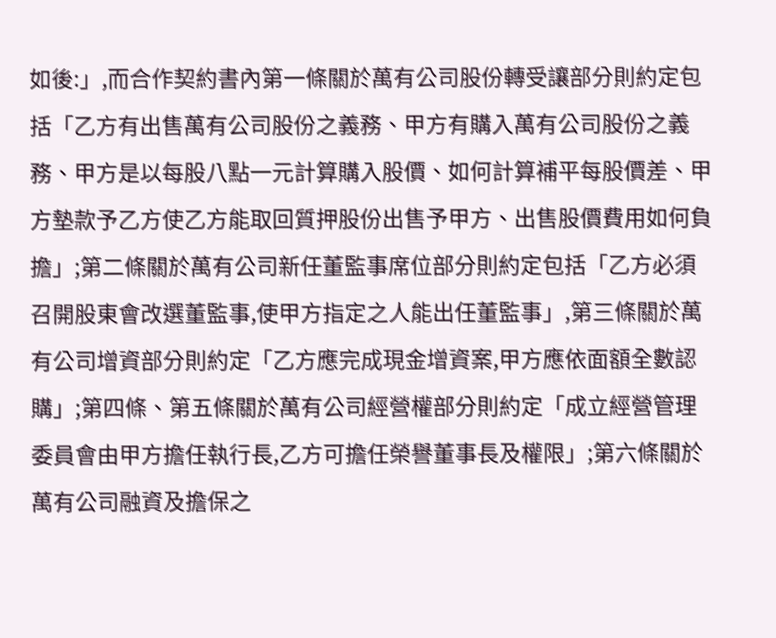如後:」,而合作契約書內第一條關於萬有公司股份轉受讓部分則約定包括「乙方有出售萬有公司股份之義務、甲方有購入萬有公司股份之義務、甲方是以每股八點一元計算購入股價、如何計算補平每股價差、甲方墊款予乙方使乙方能取回質押股份出售予甲方、出售股價費用如何負擔」;第二條關於萬有公司新任董監事席位部分則約定包括「乙方必須召開股東會改選董監事,使甲方指定之人能出任董監事」,第三條關於萬有公司增資部分則約定「乙方應完成現金增資案,甲方應依面額全數認購」;第四條、第五條關於萬有公司經營權部分則約定「成立經營管理委員會由甲方擔任執行長,乙方可擔任榮譽董事長及權限」;第六條關於萬有公司融資及擔保之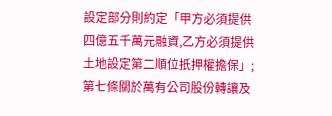設定部分則約定「甲方必須提供四億五千萬元融資,乙方必須提供土地設定第二順位扺押權擔保」;第七條關於萬有公司股份轉讓及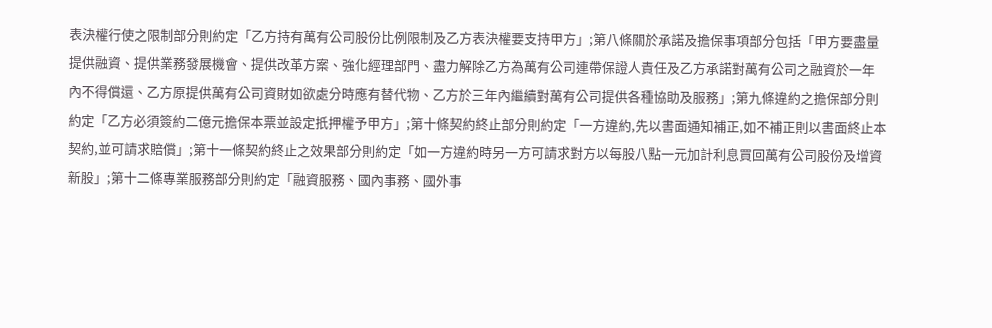表決權行使之限制部分則約定「乙方持有萬有公司股份比例限制及乙方表決權要支持甲方」;第八條關於承諾及擔保事項部分包括「甲方要盡量提供融資、提供業務發展機會、提供改革方案、強化經理部門、盡力解除乙方為萬有公司連帶保證人責任及乙方承諾對萬有公司之融資於一年內不得償還、乙方原提供萬有公司資財如欲處分時應有替代物、乙方於三年內繼續對萬有公司提供各種協助及服務」;第九條違約之擔保部分則約定「乙方必須簽約二億元擔保本票並設定扺押權予甲方」;第十條契約終止部分則約定「一方違約,先以書面通知補正,如不補正則以書面終止本契約,並可請求賠償」;第十一條契約終止之效果部分則約定「如一方違約時另一方可請求對方以每股八點一元加計利息買回萬有公司股份及增資新股」;第十二條專業服務部分則約定「融資服務、國內事務、國外事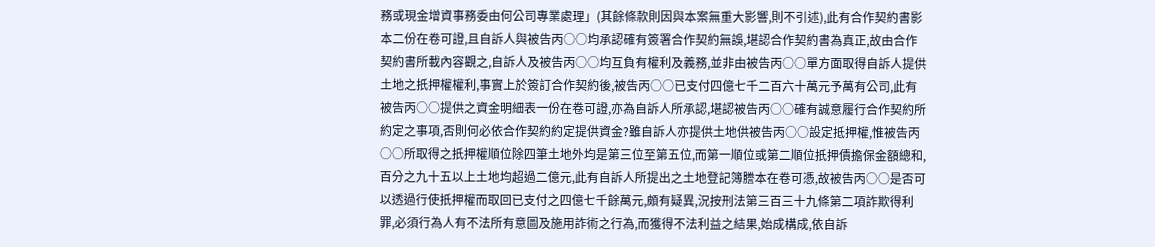務或現金增資事務委由何公司專業處理」(其餘條款則因與本案無重大影響,則不引述),此有合作契約書影本二份在卷可證,且自訴人與被告丙○○均承認確有簽署合作契約無誤,堪認合作契約書為真正,故由合作契約書所載內容觀之,自訴人及被告丙○○均互負有權利及義務,並非由被告丙○○單方面取得自訴人提供土地之扺押權權利,事實上於簽訂合作契約後,被告丙○○已支付四億七千二百六十萬元予萬有公司,此有被告丙○○提供之資金明細表一份在卷可證,亦為自訴人所承認,堪認被告丙○○確有誠意履行合作契約所約定之事項,否則何必依合作契約約定提供資金?雖自訴人亦提供土地供被告丙○○設定抵押權,惟被告丙○○所取得之扺押權順位除四筆土地外均是第三位至第五位,而第一順位或第二順位扺押債擔保金額總和,百分之九十五以上土地均超過二億元,此有自訴人所提出之土地登記簿謄本在卷可憑,故被告丙○○是否可以透過行使扺押權而取回已支付之四億七千餘萬元,頗有疑異,況按刑法第三百三十九條第二項詐欺得利罪,必須行為人有不法所有意圖及施用詐術之行為,而獲得不法利益之結果,始成構成,依自訴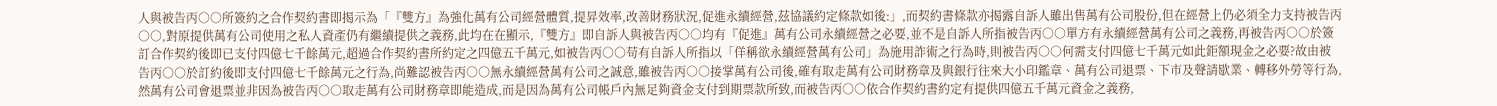人與被告丙○○所簽約之合作契約書即揭示為「『雙方』為強化萬有公司經營體質,提昇效率,改善財務狀況,促進永續經營,茲協議約定條款如後:」,而契約書條款亦揭露自訴人雖出售萬有公司股份,但在經營上仍必須全力支持被告丙○○,對原提供萬有公司使用之私人資產仍有繼續提供之義務,此均在在顯示,『雙方』即自訴人與被告丙○○均有『促進』萬有公司永續經營之必要,並不是自訴人所指被告丙○○單方有永續經營萬有公司之義務,再被告丙○○於簽訂合作契約後即已支付四億七千餘萬元,超過合作契約書所約定之四億五千萬元,如被告丙○○苟有自訴人所指以「佯稱欲永續經營萬有公司」為施用詐術之行為時,則被告丙○○何需支付四億七千萬元如此鉅額現金之必要?故由被告丙○○於訂約後即支付四億七千餘萬元之行為,尚難認被告丙○○無永續經營萬有公司之誠意,雖被告丙○○接掌萬有公司後,確有取走萬有公司財務章及與銀行往來大小印鑑章、萬有公司退票、下市及聲請歇業、轉移外勞等行為,然萬有公司會退票並非因為被告丙○○取走萬有公司財務章即能造成,而是因為萬有公司帳戶內無足夠資金支付到期票款所致,而被告丙○○依合作契約書約定有提供四億五千萬元資金之義務,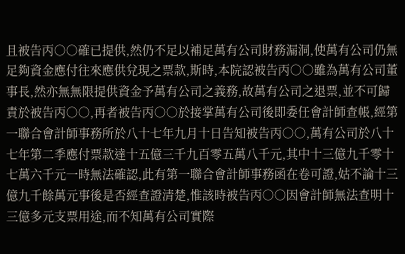且被告丙○○確已提供,然仍不足以補足萬有公司財務漏洞,使萬有公司仍無足夠資金應付往來應供兌現之票款,斯時,本院認被告丙○○雖為萬有公司董事長,然亦無無限提供資金予萬有公司之義務,故萬有公司之退票,並不可歸責於被告丙○○,再者被告丙○○於接掌萬有公司後即委任會計師查帳,經第一聯合會計師事務所於八十七年九月十日告知被告丙○○,萬有公司於八十七年第二季應付票款達十五億三千九百零五萬八千元,其中十三億九千零十七萬六千元一時無法確認,此有第一聯合會計師事務函在卷可證,姑不論十三億九千餘萬元事後是否經查證清楚,惟該時被告丙○○因會計師無法查明十三億多元支票用途,而不知萬有公司實際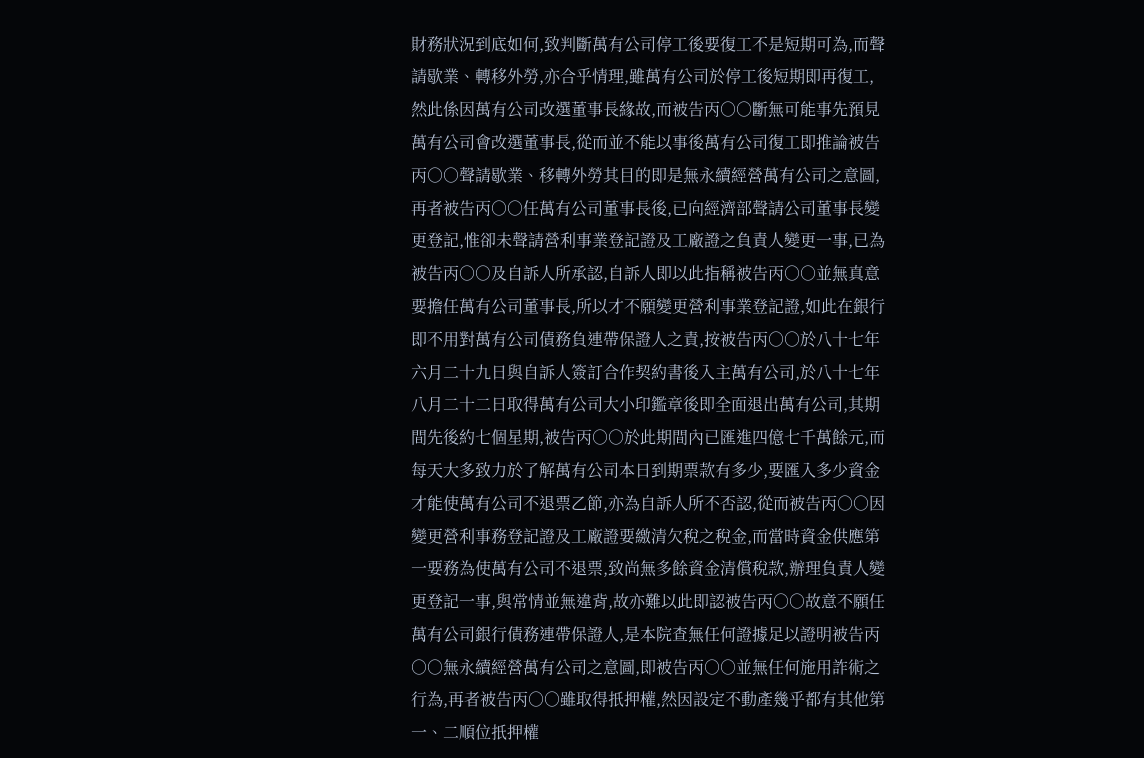財務狀況到底如何,致判斷萬有公司停工後要復工不是短期可為,而聲請歇業、轉移外勞,亦合乎情理,雖萬有公司於停工後短期即再復工,然此係因萬有公司改選董事長緣故,而被告丙○○斷無可能事先預見萬有公司會改選董事長,從而並不能以事後萬有公司復工即推論被告丙○○聲請歇業、移轉外勞其目的即是無永續經營萬有公司之意圖,再者被告丙○○任萬有公司董事長後,已向經濟部聲請公司董事長變更登記,惟卻未聲請營利事業登記證及工廠證之負責人變更一事,已為被告丙○○及自訴人所承認,自訴人即以此指稱被告丙○○並無真意要擔任萬有公司董事長,所以才不願變更營利事業登記證,如此在銀行即不用對萬有公司債務負連帶保證人之責,按被告丙○○於八十七年六月二十九日與自訴人簽訂合作契約書後入主萬有公司,於八十七年八月二十二日取得萬有公司大小印鑑章後即全面退出萬有公司,其期間先後約七個星期,被告丙○○於此期間內已匯進四億七千萬餘元,而每天大多致力於了解萬有公司本日到期票款有多少,要匯入多少資金才能使萬有公司不退票乙節,亦為自訴人所不否認,從而被告丙○○因變更營利事務登記證及工廠證要繳清欠稅之稅金,而當時資金供應第一要務為使萬有公司不退票,致尚無多餘資金清償稅款,辦理負責人變更登記一事,與常情並無違背,故亦難以此即認被告丙○○故意不願任萬有公司銀行債務連帶保證人,是本院查無任何證據足以證明被告丙○○無永續經營萬有公司之意圖,即被告丙○○並無任何施用詐術之行為,再者被告丙○○雖取得扺押權,然因設定不動產幾乎都有其他第一、二順位扺押權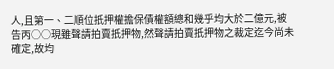人,且第一、二順位扺押權擔保債權額總和幾乎均大於二億元,被告丙○○現雖聲請拍賣扺押物,然聲請拍賣扺押物之裁定迄今尚未確定,故均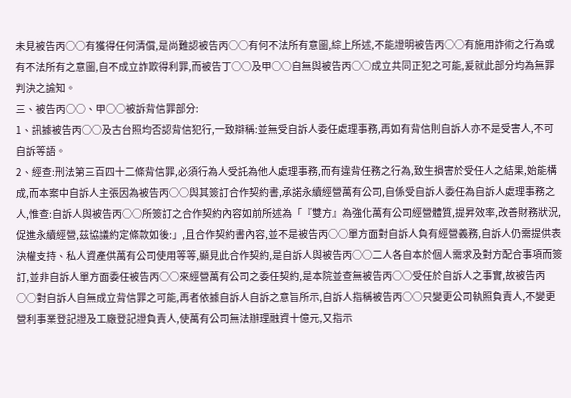未見被告丙○○有獲得任何清償,是尚難認被告丙○○有何不法所有意圖,綜上所述,不能證明被告丙○○有施用詐術之行為或有不法所有之意圖,自不成立詐欺得利罪,而被告丁○○及甲○○自無與被告丙○○成立共同正犯之可能,爰就此部分均為無罪判決之諭知。
三、被告丙○○、甲○○被訴背信罪部分:
1、訊據被告丙○○及古台照均否認背信犯行,一致辯稱:並無受自訴人委任處理事務,再如有背信則自訴人亦不是受害人,不可自訴等語。
2、經查:刑法第三百四十二條背信罪,必須行為人受託為他人處理事務,而有違背任務之行為,致生損害於受任人之結果,始能構成,而本案中自訴人主張因為被告丙○○與其簽訂合作契約書,承諾永續經營萬有公司,自係受自訴人委任為自訴人處理事務之人,惟查:自訴人與被告丙○○所簽訂之合作契約內容如前所述為「『雙方』為強化萬有公司經營體質,提昇效率,改善財務狀況,促進永續經營,茲協議約定條款如後:」,且合作契約書內容,並不是被告丙○○單方面對自訴人負有經營義務,自訴人仍需提供表決權支持、私人資產供萬有公司使用等等,顯見此合作契約,是自訴人與被告丙○○二人各自本於個人需求及對方配合事項而簽訂,並非自訴人單方面委任被告丙○○來經營萬有公司之委任契約,是本院並查無被告丙○○受任於自訴人之事實,故被告丙○○對自訴人自無成立背信罪之可能,再者依據自訴人自訴之意旨所示,自訴人指稱被告丙○○只變更公司執照負責人,不變更營利事業登記證及工廠登記證負責人,使萬有公司無法辦理融資十億元,又指示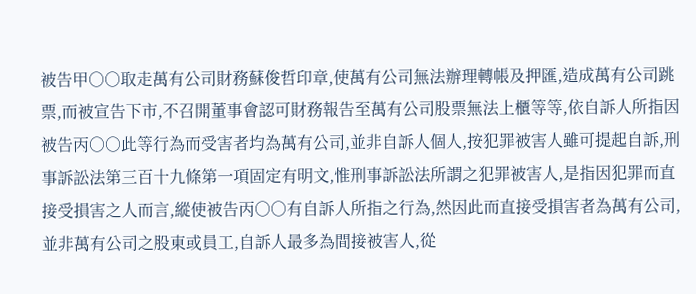被告甲○○取走萬有公司財務蘇俊哲印章,使萬有公司無法辦理轉帳及押匯,造成萬有公司跳票,而被宣告下市,不召開董事會認可財務報告至萬有公司股票無法上櫃等等,依自訴人所指因被告丙○○此等行為而受害者均為萬有公司,並非自訴人個人,按犯罪被害人雖可提起自訴,刑事訴訟法第三百十九條第一項固定有明文,惟刑事訴訟法所謂之犯罪被害人,是指因犯罪而直接受損害之人而言,縱使被告丙○○有自訴人所指之行為,然因此而直接受損害者為萬有公司,並非萬有公司之股東或員工,自訴人最多為間接被害人,從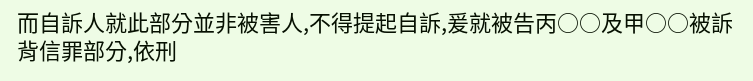而自訴人就此部分並非被害人,不得提起自訴,爰就被告丙○○及甲○○被訴背信罪部分,依刑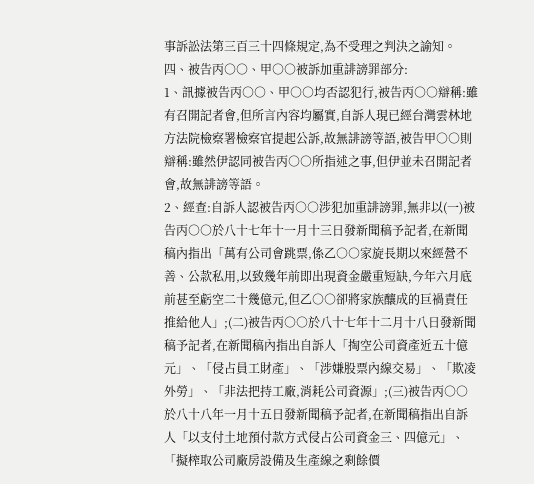事訴訟法第三百三十四條規定,為不受理之判決之諭知。
四、被告丙○○、甲○○被訴加重誹謗罪部分:
1、訊據被告丙○○、甲○○均否認犯行,被告丙○○辯稱:雖有召開記者會,但所言內容均屬實,自訴人現已經台灣雲林地方法院檢察署檢察官提起公訴,故無誹謗等語,被告甲○○則辯稱:雖然伊認同被告丙○○所指述之事,但伊並未召開記者會,故無誹謗等語。
2、經查:自訴人認被告丙○○涉犯加重誹謗罪,無非以(一)被告丙○○於八十七年十一月十三日發新聞稿予記者,在新聞稿內指出「萬有公司會跳票,係乙○○家旋長期以來經營不善、公款私用,以致幾年前即出現資金嚴重短缺,今年六月底前甚至虧空二十幾億元,但乙○○卻將家族釀成的巨禍責任推給他人」;(二)被告丙○○於八十七年十二月十八日發新聞稿予記者,在新聞稿內指出自訴人「掏空公司資產近五十億元」、「侵占員工財產」、「涉嫌股票內線交易」、「欺凌外勞」、「非法把持工廠,消耗公司資源」;(三)被告丙○○於八十八年一月十五日發新聞稿予記者,在新聞稿指出自訴人「以支付土地預付款方式侵占公司資金三、四億元」、「擬榨取公司廠房設備及生產線之剩餘價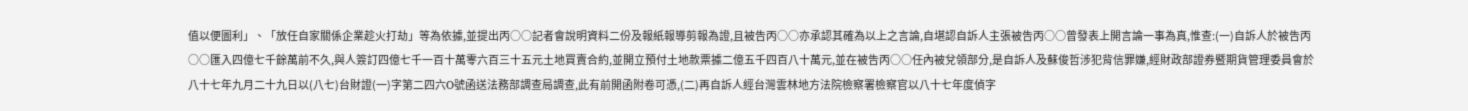值以便圖利」、「放任自家關係企業趁火打劫」等為依據,並提出丙○○記者會說明資料二份及報紙報導剪報為證,且被告丙○○亦承認其確為以上之言論,自堪認自訴人主張被告丙○○曾發表上開言論一事為真,惟查:(一)自訴人於被告丙○○匯入四億七千餘萬前不久,與人簽訂四億七千一百十萬零六百三十五元土地買賣合約,並開立預付土地款票據二億五千四百八十萬元,並在被告丙○○任內被兌領部分,是自訴人及蘇俊哲涉犯背信罪嫌,經財政部證券暨期貨管理委員會於八十七年九月二十九日以(八七)台財證(一)字第二四六O號函送法務部調查局調查,此有前開函附卷可憑,(二)再自訴人經台灣雲林地方法院檢察署檢察官以八十七年度偵字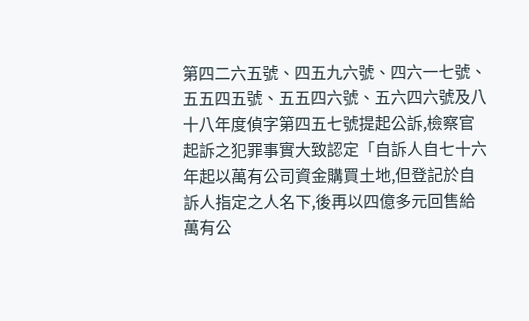第四二六五號、四五九六號、四六一七號、五五四五號、五五四六號、五六四六號及八十八年度偵字第四五七號提起公訴,檢察官起訴之犯罪事實大致認定「自訴人自七十六年起以萬有公司資金購買土地,但登記於自訴人指定之人名下,後再以四億多元回售給萬有公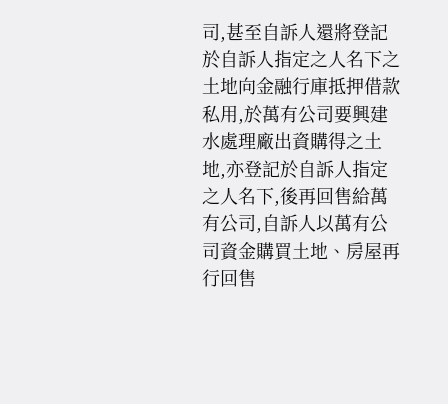司,甚至自訴人還將登記於自訴人指定之人名下之土地向金融行庫抵押借款私用,於萬有公司要興建水處理廠出資購得之土地,亦登記於自訴人指定之人名下,後再回售給萬有公司,自訴人以萬有公司資金購買土地、房屋再行回售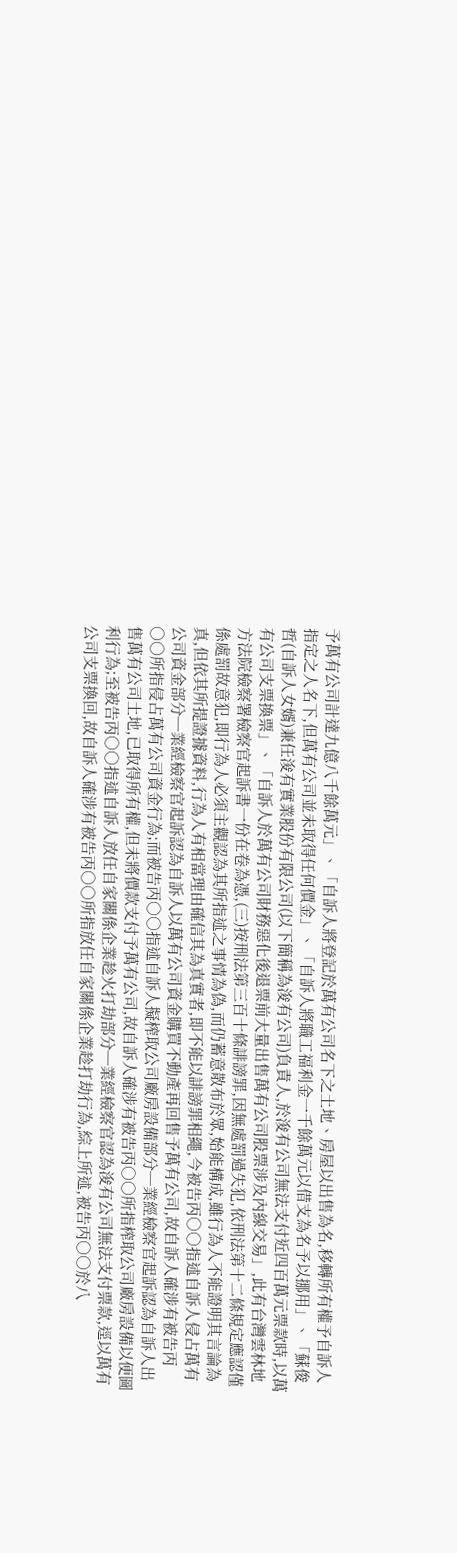予萬有公司計達九億八千餘萬元」、「自訴人將登記於萬有公司名下之土地、房屋以出售為名,移轉所有權予自訴人指定之人名下,但萬有公司並未取得任何價金」、「自訴人將職工福利金一千餘萬元以借支為名予以挪用」、「蘇俊哲(自訴人女婿)兼任浚有實業股份有限公司(以下簡稱為浚有公司)負責人,於浚有公司無法支付近四百萬元票款時,以萬有公司支票換票」、「自訴人於萬有公司財務惡化後退票前大量出售萬有公司股票涉及內線交易」,此有台灣雲林地方法院檢察署檢察官起訴書一份在卷為憑,(三)按刑法第三百十條誹謗罪,因無處罰過失犯,依刑法第十二條規定應認僅係處罰故意犯,即行為人必須主觀認為其所指述之事情為偽,而仍蓄意散布於眾,始能構成,雖行為人不能證明其言論為真,但依其所提證據資料,行為人有相當理由確信其為真實者,即不能以誹謗罪相繩,今被告丙○○指述自訴人侵占萬有公司資金部分─業經檢察官起訴認為自訴人以萬有公司資金購買不動產再回售予萬有公司,故自訴人確涉有被告丙○○所指侵占萬有公司資金行為;而被告丙○○指述自訴人擬榨取公司廠房設備部分─業經檢察官起訴認為自訴人出售萬有公司土地,已取得所有權,但未將價款支付予萬有公司,故自訴人確涉有被告丙○○所指榨取公司廠房設備以便圖利行為;至被告丙○○指述自訴人放任自家關係企業趁火打劫部分─業經檢察官認為浚有公司無法支付票款,逕以萬有公司支票換回,故自訴人確涉有被告丙○○所指放任自家關係企業趁打劫行為,綜上所述,被告丙○○於八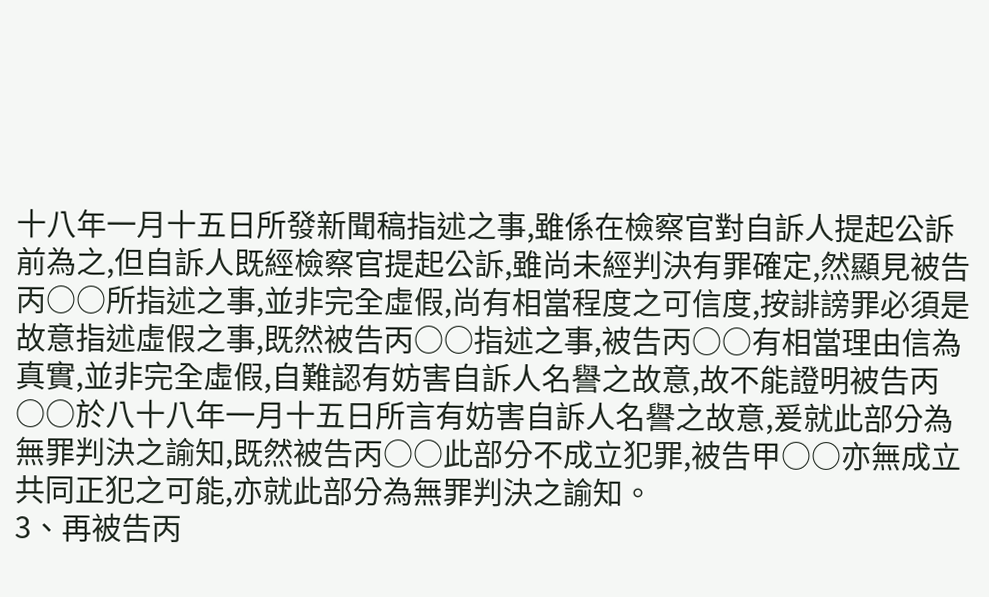十八年一月十五日所發新聞稿指述之事,雖係在檢察官對自訴人提起公訴前為之,但自訴人既經檢察官提起公訴,雖尚未經判決有罪確定,然顯見被告丙○○所指述之事,並非完全虛假,尚有相當程度之可信度,按誹謗罪必須是故意指述虛假之事,既然被告丙○○指述之事,被告丙○○有相當理由信為真實,並非完全虛假,自難認有妨害自訴人名譽之故意,故不能證明被告丙○○於八十八年一月十五日所言有妨害自訴人名譽之故意,爰就此部分為無罪判決之諭知,既然被告丙○○此部分不成立犯罪,被告甲○○亦無成立共同正犯之可能,亦就此部分為無罪判決之諭知。
3、再被告丙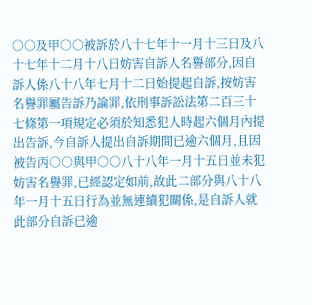○○及甲○○被訴於八十七年十一月十三日及八十七年十二月十八日妨害自訴人名譽部分,因自訴人係八十八年七月十二日始提起自訴,按妨害名譽罪屬告訴乃論罪,依刑事訴訟法第二百三十七條第一項規定必須於知悉犯人時起六個月內提出告訴,今自訴人提出自訴期間已逾六個月,且因被告丙○○與甲○○八十八年一月十五日並未犯妨害名譽罪,已經認定如前,故此二部分與八十八年一月十五日行為並無連續犯關係,是自訴人就此部分自訴已逾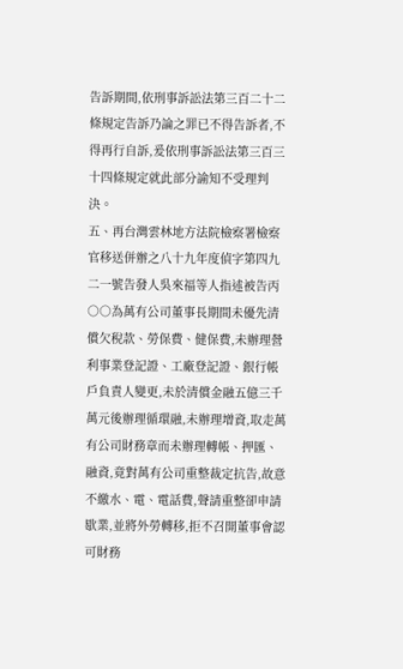告訴期間,依刑事訴訟法第三百二十二條規定告訴乃論之罪已不得告訴者,不得再行自訴,爰依刑事訴訟法第三百三十四條規定就此部分諭知不受理判決。
五、再台灣雲林地方法院檢察署檢察官移送併辦之八十九年度偵字第四九二一號告發人吳來福等人指述被告丙○○為萬有公司董事長期間未優先清償欠稅款、勞保費、健保費,未辦理營利事業登記證、工廠登記證、銀行帳戶負責人變更,未於清償金融五億三千萬元後辦理循環融,未辦理增資,取走萬有公司財務章而未辦理轉帳、押匯、融資,竟對萬有公司重整裁定抗告,故意不繳水、電、電話費,聲請重整卻申請歇業,並將外勞轉移,拒不召開董事會認可財務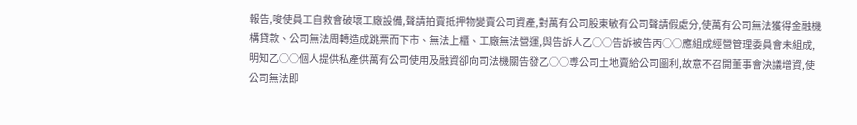報告,唆使員工自救會破壞工廠設備,聲請拍賣抵押物變賣公司資產,對萬有公司股東敏有公司聲請假處分,使萬有公司無法獲得金融機構貸款、公司無法周轉造成跳票而下市、無法上櫃、工廠無法營運,與告訴人乙○○告訴被告丙○○應組成經營管理委員會未組成,明知乙○○個人提供私產供萬有公司使用及融資卻向司法機關告發乙○○尃公司土地賣給公司圖利,故意不召開董事會決議增資,使公司無法即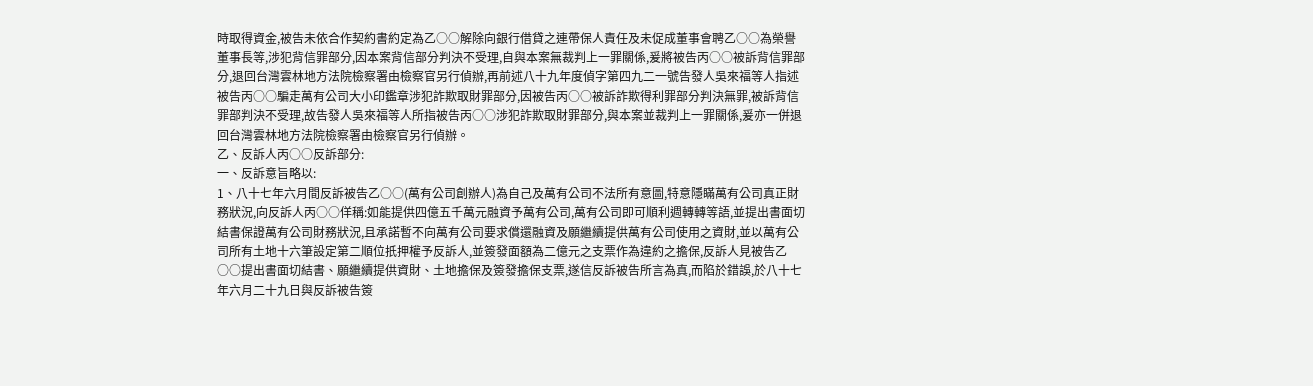時取得資金,被告未依合作契約書約定為乙○○解除向銀行借貸之連帶保人責任及未促成董事會聘乙○○為榮譽董事長等,涉犯背信罪部分,因本案背信部分判決不受理,自與本案無裁判上一罪關係,爰將被告丙○○被訴背信罪部分,退回台灣雲林地方法院檢察署由檢察官另行偵辦,再前述八十九年度偵字第四九二一號告發人吳來福等人指述被告丙○○騙走萬有公司大小印鑑章涉犯詐欺取財罪部分,因被告丙○○被訴詐欺得利罪部分判決無罪,被訴背信罪部判決不受理,故告發人吳來福等人所指被告丙○○涉犯詐欺取財罪部分,與本案並裁判上一罪關係,爰亦一併退回台灣雲林地方法院檢察署由檢察官另行偵辦。
乙、反訴人丙○○反訴部分:
一、反訴意旨略以:
1、八十七年六月間反訴被告乙○○(萬有公司創辦人)為自己及萬有公司不法所有意圖,特意隱瞞萬有公司真正財務狀況,向反訴人丙○○佯稱:如能提供四億五千萬元融資予萬有公司,萬有公司即可順利週轉轉等語,並提出書面切結書保證萬有公司財務狀況,且承諾暫不向萬有公司要求償還融資及願繼續提供萬有公司使用之資財,並以萬有公司所有土地十六筆設定第二順位扺押權予反訴人,並簽發面額為二億元之支票作為違約之擔保,反訴人見被告乙○○提出書面切結書、願繼續提供資財、土地擔保及簽發擔保支票,遂信反訴被告所言為真,而陷於錯誤,於八十七年六月二十九日與反訴被告簽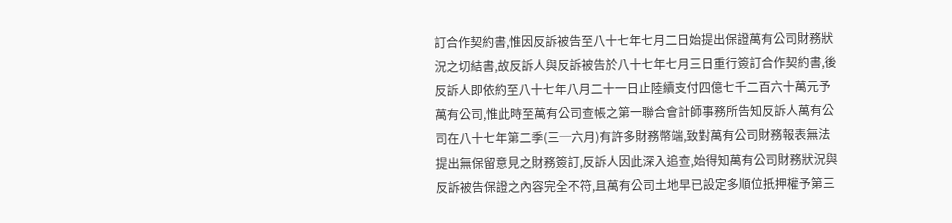訂合作契約書,惟因反訴被告至八十七年七月二日始提出保證萬有公司財務狀況之切結書,故反訴人與反訴被告於八十七年七月三日重行簽訂合作契約書,後反訴人即依約至八十七年八月二十一日止陸續支付四億七千二百六十萬元予萬有公司,惟此時至萬有公司查帳之第一聯合會計師事務所告知反訴人萬有公司在八十七年第二季(三─六月)有許多財務幣端,致對萬有公司財務報表無法提出無保留意見之財務簽訂,反訴人因此深入追查,始得知萬有公司財務狀況與反訴被告保證之內容完全不符,且萬有公司土地早已設定多順位扺押權予第三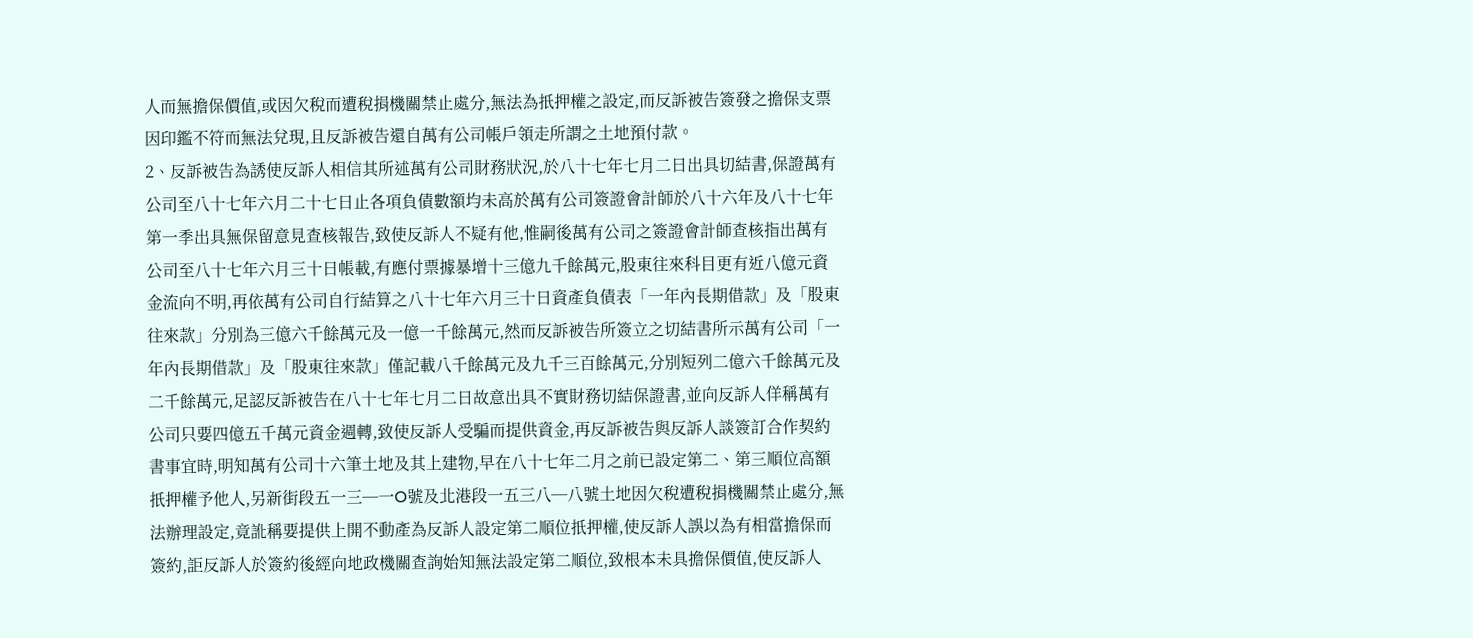人而無擔保價值,或因欠稅而遭稅捐機關禁止處分,無法為扺押權之設定,而反訴被告簽發之擔保支票因印鑑不符而無法兌現,且反訴被告還自萬有公司帳戶領走所謂之土地預付款。
2、反訴被告為誘使反訴人相信其所述萬有公司財務狀況,於八十七年七月二日出具切結書,保證萬有公司至八十七年六月二十七日止各項負債數額均未高於萬有公司簽證會計師於八十六年及八十七年第一季出具無保留意見查核報告,致使反訴人不疑有他,惟嗣後萬有公司之簽證會計師查核指出萬有公司至八十七年六月三十日帳載,有應付票據暴增十三億九千餘萬元,股東往來科目更有近八億元資金流向不明,再依萬有公司自行結算之八十七年六月三十日資產負債表「一年內長期借款」及「股東往來款」分別為三億六千餘萬元及一億一千餘萬元,然而反訴被告所簽立之切結書所示萬有公司「一年內長期借款」及「股東往來款」僅記載八千餘萬元及九千三百餘萬元,分別短列二億六千餘萬元及二千餘萬元,足認反訴被告在八十七年七月二日故意出具不實財務切結保證書,並向反訴人佯稱萬有公司只要四億五千萬元資金週轉,致使反訴人受騙而提供資金,再反訴被告與反訴人談簽訂合作契約書事宜時,明知萬有公司十六筆土地及其上建物,早在八十七年二月之前已設定第二、第三順位高額扺押權予他人,另新街段五一三─一O號及北港段一五三八─八號土地因欠稅遭稅捐機關禁止處分,無法辦理設定,竟訛稱要提供上開不動產為反訴人設定第二順位扺押權,使反訴人誤以為有相當擔保而簽約,詎反訴人於簽約後經向地政機關查詢始知無法設定第二順位,致根本未具擔保價值,使反訴人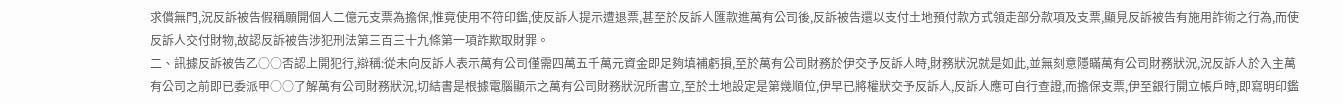求償無門,況反訴被告假稱願開個人二億元支票為擔保,惟竟使用不符印鑑,使反訴人提示遭退票,甚至於反訴人匯款進萬有公司後,反訴被告還以支付土地預付款方式領走部分款項及支票,顯見反訴被告有施用詐術之行為,而使反訴人交付財物,故認反訴被告涉犯刑法第三百三十九條第一項詐欺取財罪。
二、訊據反訴被告乙○○否認上開犯行,辯稱:從未向反訴人表示萬有公司僅需四萬五千萬元資金即足夠填補虧損,至於萬有公司財務於伊交予反訴人時,財務狀況就是如此,並無刻意隱瞞萬有公司財務狀況,況反訴人於入主萬有公司之前即已委派甲○○了解萬有公司財務狀況,切結書是根據電腦顯示之萬有公司財務狀況所書立,至於土地設定是第幾順位,伊早已將權狀交予反訴人,反訴人應可自行查證,而擔保支票,伊至銀行開立帳戶時,即寫明印鑑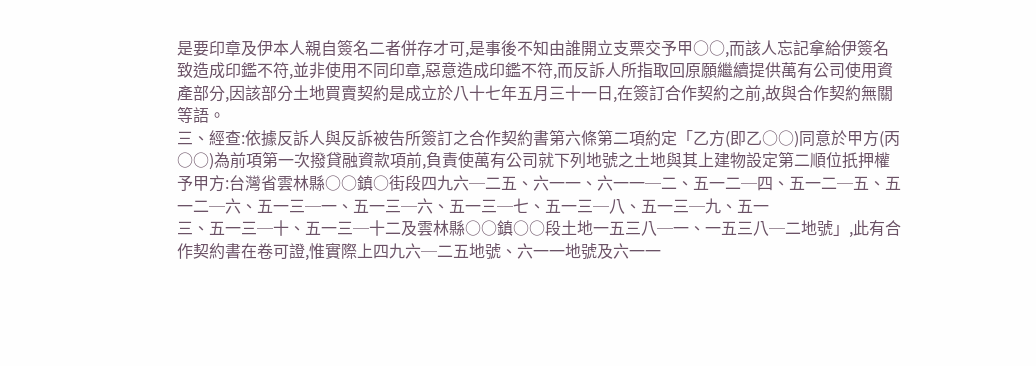是要印章及伊本人親自簽名二者併存才可,是事後不知由誰開立支票交予甲○○,而該人忘記拿給伊簽名致造成印鑑不符,並非使用不同印章,惡意造成印鑑不符,而反訴人所指取回原願繼續提供萬有公司使用資產部分,因該部分土地買賣契約是成立於八十七年五月三十一日,在簽訂合作契約之前,故與合作契約無關等語。
三、經查:依據反訴人與反訴被告所簽訂之合作契約書第六條第二項約定「乙方(即乙○○)同意於甲方(丙○○)為前項第一次撥貸融資款項前,負責使萬有公司就下列地號之土地與其上建物設定第二順位扺押權予甲方:台灣省雲林縣○○鎮○街段四九六─二五、六一一、六一一─二、五一二─四、五一二─五、五一二─六、五一三─一、五一三─六、五一三─七、五一三─八、五一三─九、五一
三、五一三─十、五一三─十二及雲林縣○○鎮○○段土地一五三八─一、一五三八─二地號」,此有合作契約書在卷可證,惟實際上四九六─二五地號、六一一地號及六一一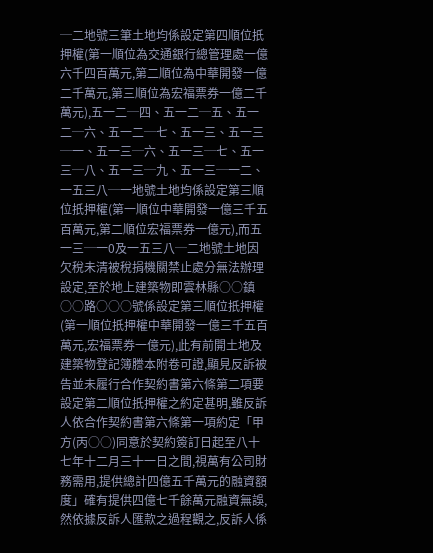─二地號三筆土地均係設定第四順位扺押權(第一順位為交通銀行總管理處一億六千四百萬元,第二順位為中華開發一億二千萬元,第三順位為宏福票券一億二千萬元),五一二─四、五一二─五、五一二─六、五一二─七、五一三、五一三─一、五一三─六、五一三─七、五一三─八、五一三─九、五一三─一二、一五三八─一地號土地均係設定第三順位扺押權(第一順位中華開發一億三千五百萬元,第二順位宏福票券一億元),而五一三─一0及一五三八─二地號土地因欠稅未清被稅捐機關禁止處分無法辦理設定,至於地上建築物即雲林縣○○鎮○○路○○○號係設定第三順位扺押權(第一順位扺押權中華開發一億三千五百萬元,宏福票券一億元),此有前開土地及建築物登記簿謄本附卷可證,顯見反訴被告並未履行合作契約書第六條第二項要設定第二順位扺押權之約定甚明,雖反訴人依合作契約書第六條第一項約定「甲方(丙○○)同意於契約簽訂日起至八十七年十二月三十一日之間,視萬有公司財務需用,提供總計四億五千萬元的融資額度」確有提供四億七千餘萬元融資無誤,然依據反訴人匯款之過程觀之,反訴人係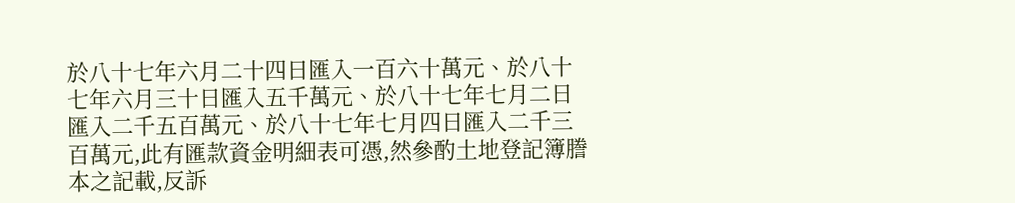於八十七年六月二十四日匯入一百六十萬元、於八十七年六月三十日匯入五千萬元、於八十七年七月二日匯入二千五百萬元、於八十七年七月四日匯入二千三百萬元,此有匯款資金明細表可憑,然參酌土地登記簿謄本之記載,反訴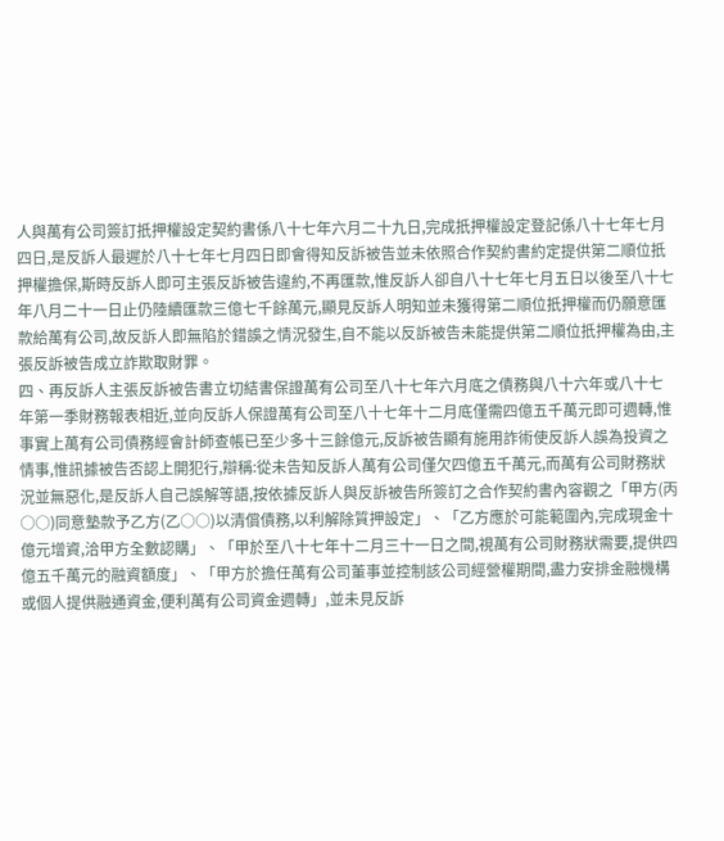人與萬有公司簽訂扺押權設定契約書係八十七年六月二十九日,完成扺押權設定登記係八十七年七月四日,是反訴人最遲於八十七年七月四日即會得知反訴被告並未依照合作契約書約定提供第二順位扺押權擔保,斯時反訴人即可主張反訴被告違約,不再匯款,惟反訴人卻自八十七年七月五日以後至八十七年八月二十一日止仍陸續匯款三億七千餘萬元,顯見反訴人明知並未獲得第二順位扺押權而仍願意匯款給萬有公司,故反訴人即無陷於錯誤之情況發生,自不能以反訴被告未能提供第二順位扺押權為由,主張反訴被告成立詐欺取財罪。
四、再反訴人主張反訴被告書立切結書保證萬有公司至八十七年六月底之債務與八十六年或八十七年第一季財務報表相近,並向反訴人保證萬有公司至八十七年十二月底僅需四億五千萬元即可週轉,惟事實上萬有公司債務經會計師查帳已至少多十三餘億元,反訴被告顯有施用詐術使反訴人誤為投資之情事,惟訊據被告否認上開犯行,辯稱:從未告知反訴人萬有公司僅欠四億五千萬元,而萬有公司財務狀況並無惡化,是反訴人自己誤解等語,按依據反訴人與反訴被告所簽訂之合作契約書內容觀之「甲方(丙○○)同意墊款予乙方(乙○○)以清償債務,以利解除質押設定」、「乙方應於可能範圍內,完成現金十億元增資,洽甲方全數認購」、「甲於至八十七年十二月三十一日之間,視萬有公司財務狀需要,提供四億五千萬元的融資額度」、「甲方於擔任萬有公司董事並控制該公司經營權期間,盡力安排金融機構或個人提供融通資金,便利萬有公司資金週轉」,並未見反訴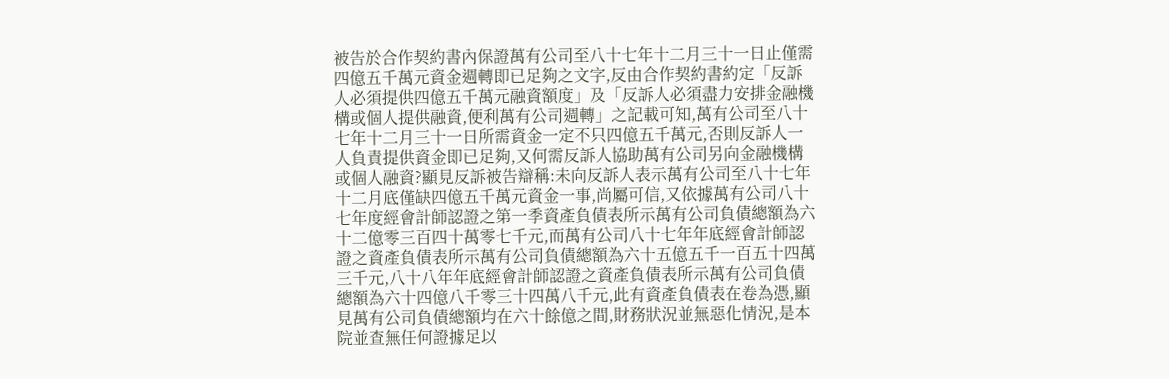被告於合作契約書內保證萬有公司至八十七年十二月三十一日止僅需四億五千萬元資金週轉即已足夠之文字,反由合作契約書約定「反訴人必須提供四億五千萬元融資額度」及「反訴人必須盡力安排金融機構或個人提供融資,便利萬有公司週轉」之記載可知,萬有公司至八十七年十二月三十一日所需資金一定不只四億五千萬元,否則反訴人一人負責提供資金即已足夠,又何需反訴人協助萬有公司另向金融機構或個人融資?顯見反訴被告辯稱:未向反訴人表示萬有公司至八十七年十二月底僅缺四億五千萬元資金一事,尚屬可信,又依據萬有公司八十七年度經會計師認證之第一季資產負債表所示萬有公司負債總額為六十二億零三百四十萬零七千元,而萬有公司八十七年年底經會計師認證之資產負債表所示萬有公司負債總額為六十五億五千一百五十四萬三千元,八十八年年底經會計師認證之資產負債表所示萬有公司負債總額為六十四億八千零三十四萬八千元,此有資產負債表在卷為憑,顯見萬有公司負債總額均在六十餘億之間,財務狀況並無惡化情況,是本院並查無任何證據足以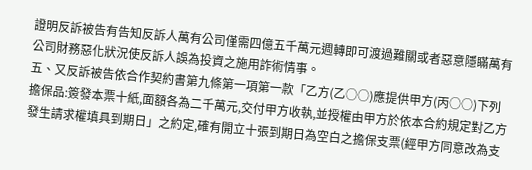證明反訴被告有告知反訴人萬有公司僅需四億五千萬元週轉即可渡過難關或者惡意隱瞞萬有公司財務惡化狀況使反訴人誤為投資之施用詐術情事。
五、又反訴被告依合作契約書第九條第一項第一款「乙方(乙○○)應提供甲方(丙○○)下列擔保品:簽發本票十紙,面額各為二千萬元,交付甲方收執,並授權由甲方於依本合約規定對乙方發生請求權填具到期日」之約定,確有開立十張到期日為空白之擔保支票(經甲方同意改為支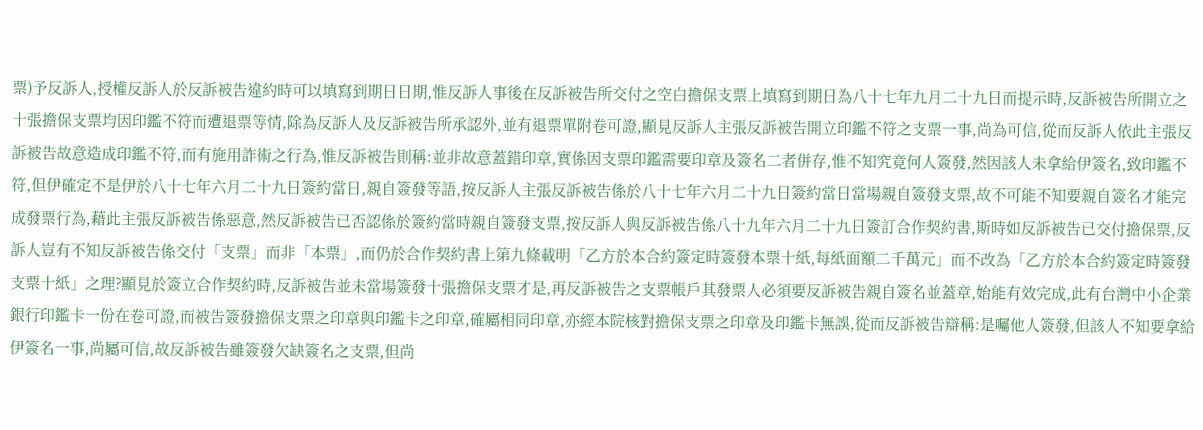票)予反訴人,授權反訴人於反訴被告違約時可以填寫到期日日期,惟反訴人事後在反訴被告所交付之空白擔保支票上填寫到期日為八十七年九月二十九日而提示時,反訴被告所開立之十張擔保支票均因印鑑不符而遭退票等情,除為反訴人及反訴被告所承認外,並有退票單附卷可證,顯見反訴人主張反訴被告開立印鑑不符之支票一事,尚為可信,從而反訴人依此主張反訴被告故意造成印鑑不符,而有施用詐術之行為,惟反訴被告則稱:並非故意蓋錯印章,實係因支票印鑑需要印章及簽名二者併存,惟不知究竟何人簽發,然因該人未拿給伊簽名,致印鑑不符,但伊確定不是伊於八十七年六月二十九日簽約當日,親自簽發等語,按反訴人主張反訴被告係於八十七年六月二十九日簽約當日當場親自簽發支票,故不可能不知要親自簽名才能完成發票行為,藉此主張反訴被告係惡意,然反訴被告已否認係於簽約當時親自簽發支票,按反訴人與反訴被告係八十九年六月二十九日簽訂合作契約書,斯時如反訴被告已交付擔保票,反訴人豈有不知反訴被告係交付「支票」而非「本票」,而仍於合作契約書上第九條載明「乙方於本合約簽定時簽發本票十紙,每紙面額二千萬元」而不改為「乙方於本合約簽定時簽發支票十紙」之理?顯見於簽立合作契約時,反訴被告並未當場簽發十張擔保支票才是,再反訴被告之支票帳戶其發票人必須要反訴被告親自簽名並蓋章,始能有效完成,此有台灣中小企業銀行印鑑卡一份在卷可證,而被告簽發擔保支票之印章與印鑑卡之印章,確屬相同印章,亦經本院核對擔保支票之印章及印鑑卡無誤,從而反訴被告辯稱:是囑他人簽發,但該人不知要拿給伊簽名一事,尚屬可信,故反訴被告雖簽發欠缺簽名之支票,但尚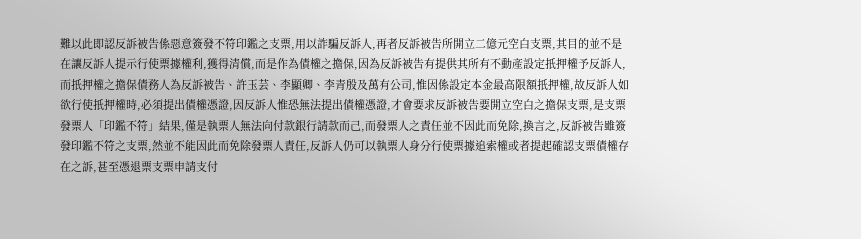難以此即認反訴被告係惡意簽發不符印鑑之支票,用以詐騙反訴人,再者反訴被告所開立二億元空白支票,其目的並不是在讓反訴人提示行使票據權利,獲得清償,而是作為債權之擔保,因為反訴被告有提供其所有不動產設定扺押權予反訴人,而扺押權之擔保債務人為反訴被告、許玉芸、李顯卿、李青殷及萬有公司,惟因係設定本金最高限額扺押權,故反訴人如欲行使扺押權時,必須提出債權憑證,因反訴人惟恐無法提出債權憑證,才會要求反訴被告要開立空白之擔保支票,是支票發票人「印鑑不符」結果,僅是執票人無法向付款銀行請款而己,而發票人之責任並不因此而免除,換言之,反訴被告雖簽發印鑑不符之支票,然並不能因此而免除發票人責任,反訴人仍可以執票人身分行使票據追索權或者提起確認支票債權存在之訴,甚至憑退票支票申請支付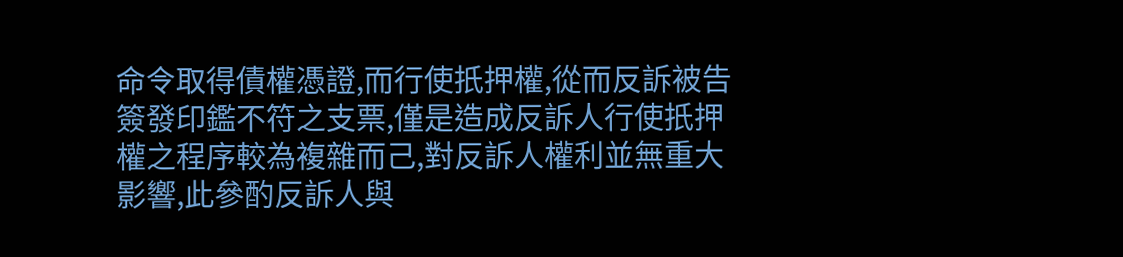命令取得債權憑證,而行使扺押權,從而反訴被告簽發印鑑不符之支票,僅是造成反訴人行使扺押權之程序較為複雜而己,對反訴人權利並無重大影響,此參酌反訴人與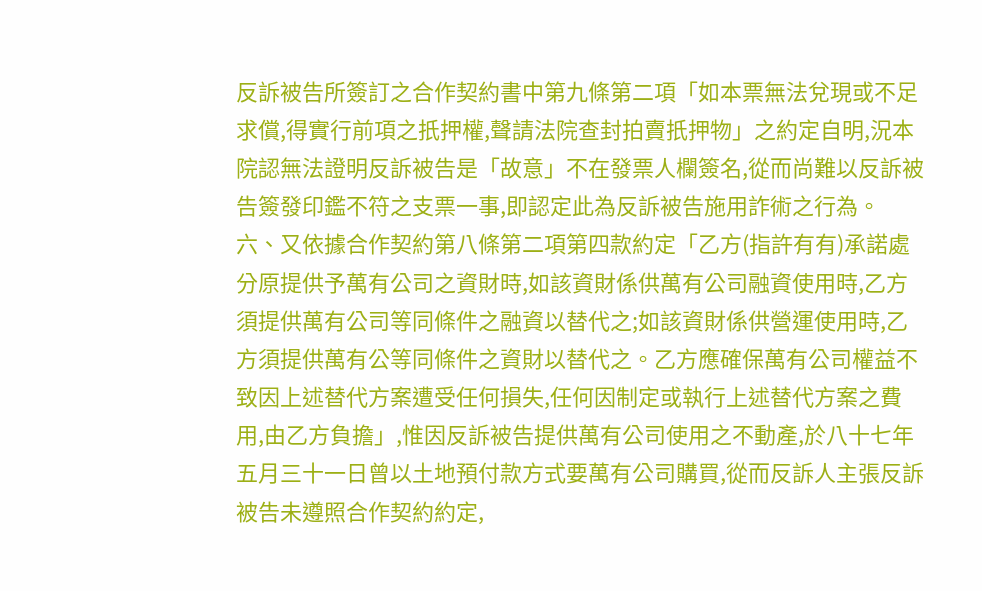反訴被告所簽訂之合作契約書中第九條第二項「如本票無法兌現或不足求償,得實行前項之扺押權,聲請法院查封拍賣扺押物」之約定自明,況本院認無法證明反訴被告是「故意」不在發票人欄簽名,從而尚難以反訴被告簽發印鑑不符之支票一事,即認定此為反訴被告施用詐術之行為。
六、又依據合作契約第八條第二項第四款約定「乙方(指許有有)承諾處分原提供予萬有公司之資財時,如該資財係供萬有公司融資使用時,乙方須提供萬有公司等同條件之融資以替代之;如該資財係供營運使用時,乙方須提供萬有公等同條件之資財以替代之。乙方應確保萬有公司權益不致因上述替代方案遭受任何損失,任何因制定或執行上述替代方案之費用,由乙方負擔」,惟因反訴被告提供萬有公司使用之不動產,於八十七年五月三十一日曾以土地預付款方式要萬有公司購買,從而反訴人主張反訴被告未遵照合作契約約定,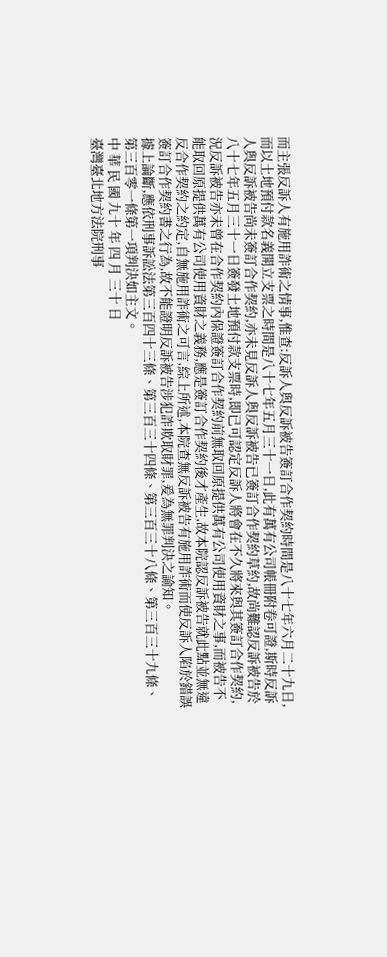而主張反訴人有施用詐術之情事,惟查:反訴人與反訴被告簽訂合作契約時間是八十七年六月二十九日,而以土地預付款名義開立支票之時間是八十七年五月三十一日,此有萬有公司帳冊附卷可證,斯時反訴人與反訴被告尚未簽訂合作契約,亦未見反訴人與反訴被告已簽訂合作契約草約,故尚難認反訴被告於八十七年五月三十一日簽發土地預付款支票時,即已可認定反訴人將會在不久將來與其簽訂合作契約,況反訴被告亦未曾在合作契約內保證簽訂合作契約前無取回原提供萬有公司使用資財之事,而被告不能取回原提供萬有公司使用資財之義務,應是簽訂合作契約後才產生,故本院認反訴被告就此點並無違反合作契約之約定,自無施用詐術之可言,綜上所述,本院查無反訴被告有施用詐術而使反訴人陷於錯誤簽訂合作契約書之行為,故不能證明反訴被告涉犯詐欺取財罪,爰為無罪判決之諭知。
據上論斷,應依刑事訴訟法第三百四十三條、第三百三十四條、第三百三十八條、第三百三十九條、第三百零一條第一項判決如主文。
中 華 民 國 九十 年 四 月 三十 日
臺灣臺北地方法院刑事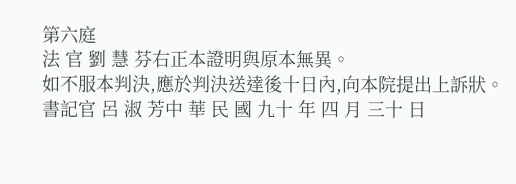第六庭
法 官 劉 慧 芬右正本證明與原本無異。
如不服本判決,應於判決送達後十日內,向本院提出上訴狀。
書記官 呂 淑 芳中 華 民 國 九十 年 四 月 三十 日